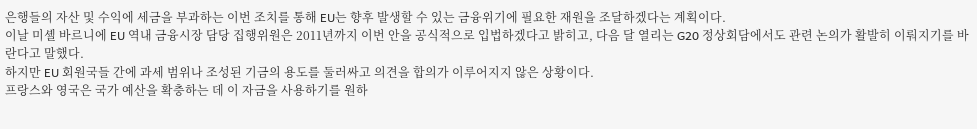은행들의 자산 및 수익에 세금을 부과하는 이번 조치를 통해 EU는 향후 발생할 수 있는 금융위기에 필요한 재원을 조달하겠다는 계획이다.
이날 미셸 바르니에 EU 역내 금융시장 담당 집행위원은 2011년까지 이번 안을 공식적으로 입법하겠다고 밝히고, 다음 달 열리는 G20 정상회담에서도 관련 논의가 활발히 이뤄지기를 바란다고 말했다.
하지만 EU 회원국들 간에 과세 범위나 조성된 기금의 용도를 둘러싸고 의견을 합의가 이루어지지 않은 상황이다.
프랑스와 영국은 국가 예산을 확충하는 데 이 자금을 사용하기를 원하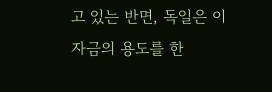고 있는 반면, 독일은 이 자금의 용도를 한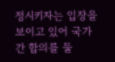정시키자는 입장을 보이고 있어 국가 간 합의를 둘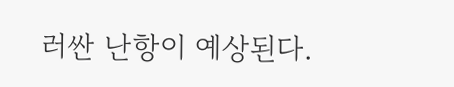러싼 난항이 예상된다.